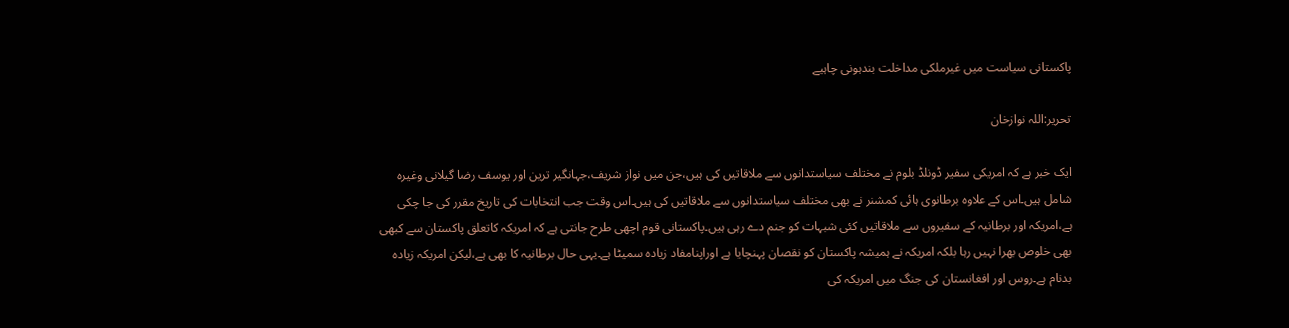پاکستانی سیاست میں غیرملکی مداخلت بندہونی چاہیے

تحریر:اللہ نوازخان

ایک خبر ہے کہ امریکی سفیر ڈونلڈ بلوم نے مختلف سیاستدانوں سے ملاقاتیں کی ہیں،جن میں نواز شریف،جہانگیر ترین اور یوسف رضا گیلانی وغیرہ شامل ہیں۔اس کے علاوہ برطانوی ہائی کمشنر نے بھی مختلف سیاستدانوں سے ملاقاتیں کی ہیں۔اس وقت جب انتخابات کی تاریخ مقرر کی جا چکی ہے،امریکہ اور برطانیہ کے سفیروں سے ملاقاتیں کئی شبہات کو جنم دے رہی ہیں۔پاکستانی قوم اچھی طرح جانتی ہے کہ امریکہ کاتعلق پاکستان سے کبھی بھی خلوص بھرا نہیں رہا بلکہ امریکہ نے ہمیشہ پاکستان کو نقصان پہنچایا ہے اوراپنامفاد زیادہ سمیٹا ہے۔یہی حال برطانیہ کا بھی ہے،لیکن امریکہ زیادہ بدنام ہے۔روس اور افغانستان کی جنگ میں امریکہ کی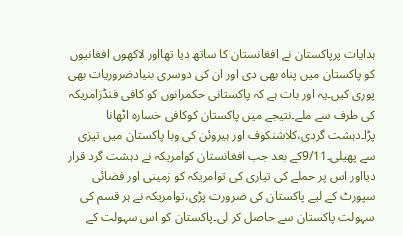ہدایات پرپاکستان نے افغانستان کا ساتھ دیا تھااور لاکھوں افغانیوں کو پاکستان میں پناہ بھی دی اور ان کی دوسری بنیادضروریات بھی پوری کیں۔یہ اور بات ہے کہ پاکستانی حکمرانوں کو کافی فنڈزامریکہ کی طرف سے ملے۔نتیجے میں پاکستان کوکافی خسارہ اٹھانا پڑا۔دہشت گردی،کلاشنکوف اور ہیروئن کی وبا پاکستان میں تیزی سے پھیلی۔9/11کے بعد جب افغانستان کوامریکہ نے دہشت گرد قرار دیااور اس پر حملے کی تیاری کی توامریکہ کو زمینی اور فضائی سپورٹ کے لیے پاکستان کی ضرورت پڑی،توامریکہ نے ہر قسم کی سہولت پاکستان سے حاصل کر لی۔پاکستان کو اس سہولت کے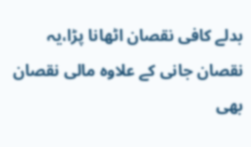بدلے کافی نقصان اٹھانا پڑا،یہ نقصان جانی کے علاوہ مالی نقصان بھی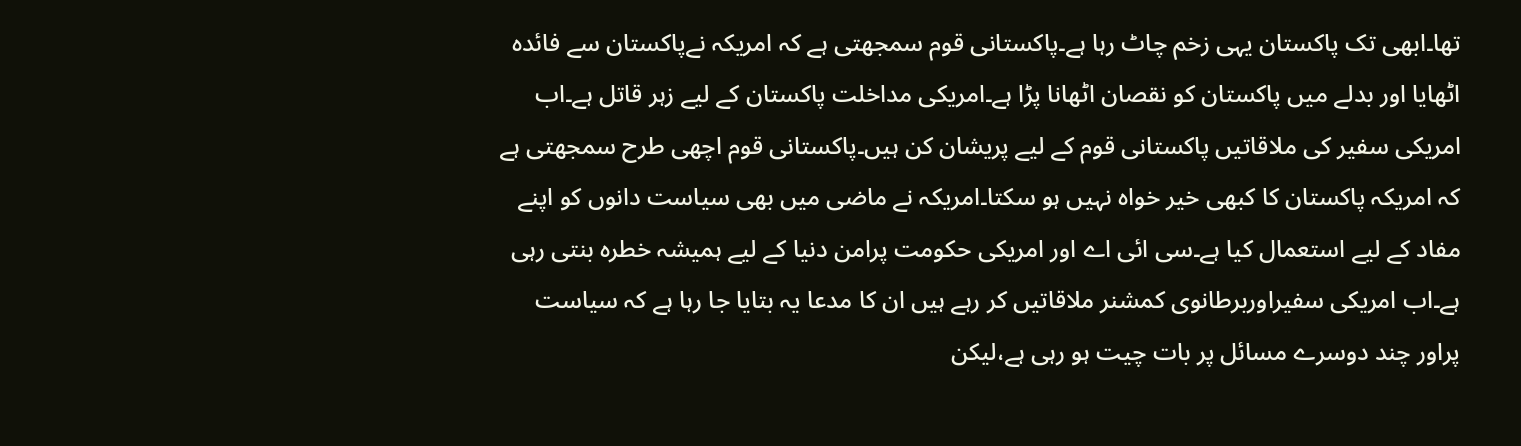تھا۔ابھی تک پاکستان یہی زخم چاٹ رہا ہے۔پاکستانی قوم سمجھتی ہے کہ امریکہ نےپاکستان سے فائدہ اٹھایا اور بدلے میں پاکستان کو نقصان اٹھانا پڑا ہے۔امریکی مداخلت پاکستان کے لیے زہر قاتل ہے۔اب امریکی سفیر کی ملاقاتیں پاکستانی قوم کے لیے پریشان کن ہیں۔پاکستانی قوم اچھی طرح سمجھتی ہے کہ امریکہ پاکستان کا کبھی خیر خواہ نہیں ہو سکتا۔امریکہ نے ماضی میں بھی سیاست دانوں کو اپنے مفاد کے لیے استعمال کیا ہے۔سی ائی اے اور امریکی حکومت پرامن دنیا کے لیے ہمیشہ خطرہ بنتی رہی ہے۔اب امریکی سفیراوربرطانوی کمشنر ملاقاتیں کر رہے ہیں ان کا مدعا یہ بتایا جا رہا ہے کہ سیاست پراور چند دوسرے مسائل پر بات چیت ہو رہی ہے،لیکن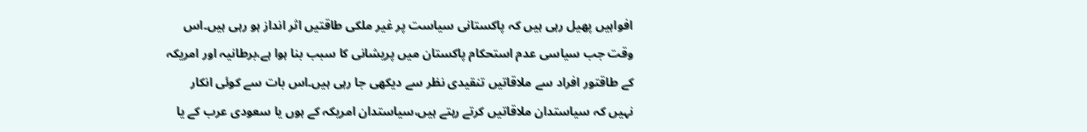افواہیں پھیل رہی ہیں کہ پاکستانی سیاست پر غیر ملکی طاقتیں اثر انداز ہو رہی ہیں۔اس وقت جب سیاسی عدم استحکام پاکستان میں پریشانی کا سبب بنا ہوا ہے،برطانیہ اور امریکہ کے طاقتور افراد سے ملاقاتیں تنقیدی نظر سے دیکھی جا رہی ہیں۔اس بات سے کوئی انکار نہیں کہ سیاستدان ملاقاتیں کرتے رہتے ہیں،سیاستدان امریکہ کے ہوں یا سعودی عرب کے یا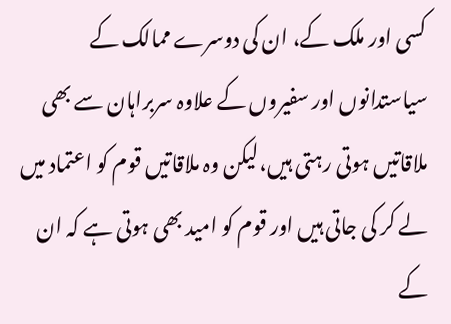کسی اور ملک کے، ان کی دوسرے ممالک کے سیاستدانوں اور سفیروں کے علاوہ سربراہان سے بھی ملاقاتیں ہوتی رہتی ہیں،لیکن وہ ملاقاتیں قوم کو اعتماد میں لے کر کی جاتی ہیں اور قوم کو امید بھی ہوتی ہے کہ ان کے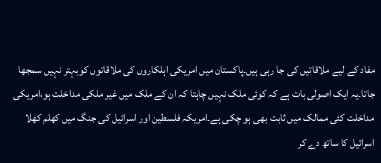مفاد کے لیے ملاقاتیں کی جا رہی ہیں۔پاکستان میں امریکی اہلکاروں کی ملاقاتوں کوبہتر نہیں سمجھا جاتا۔یہ ایک اصولی بات ہے کہ کوئی ملک نہیں چاہتا کہ ان کے ملک میں غیر ملکی مداخلت ہو،امریکی مداخلت کئی ممالک میں ثابت بھی ہو چکی ہے۔امریکہ فلسطین اور اسرائیل کی جنگ میں کھلم کھلا اسرائیل کا ساتھ دے کر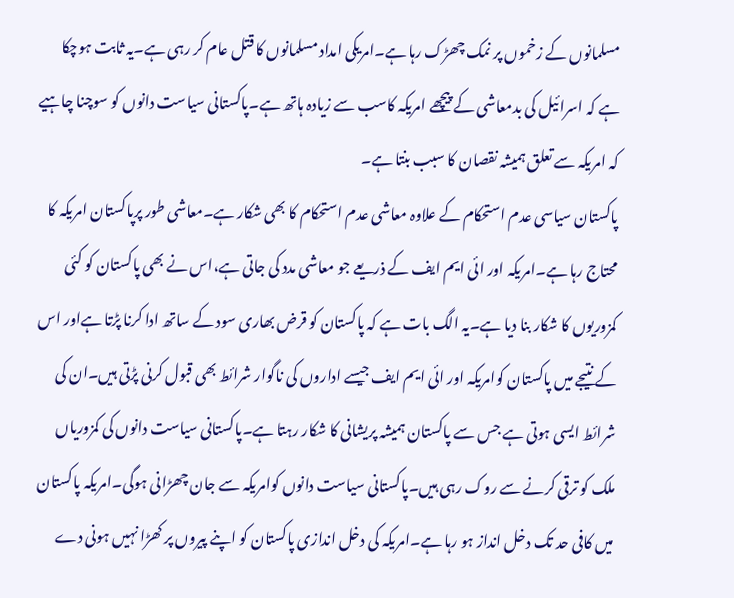مسلمانوں کے زخموں پر نمک چھڑک رہا ہے۔امریکی امداد مسلمانوں کا قتل عام کر رہی ہے۔یہ ثابت ہوچکا ہے کہ اسرائیل کی بدمعاشی کے پیچھے امریکہ کاسب سے زیادہ ہاتھ ہے۔پاکستانی سیاست دانوں کو سوچنا چاہیے کہ امریکہ سے تعلق ہمیشہ نقصان کا سبب بنتا ہے۔
پاکستان سیاسی عدم استحکام کے علاوہ معاشی عدم استحکام کا بھی شکار ہے۔معاشی طور پرپاکستان امریکہ کا محتاج رہا ہے۔امریکہ اور ائی ایم ایف کے ذریعے جو معاشی مدد کی جاتی ہے،اس نے بھی پاکستان کو کئی کمزوریوں کا شکار بنا دیا ہے۔یہ الگ بات ہے کہ پاکستان کو قرض بھاری سود کے ساتھ ادا کرنا پڑتا ہےاور اس کے نتیجے میں پاکستان کوامریکہ اور ائی ایم ایف جیسے اداروں کی ناگوار شرائط بھی قبول کرنی پڑتی ہیں۔ان کی شرائط ایسی ہوتی ہے جس سے پاکستان ہمیشہ پریشانی کا شکار رہتا ہے۔پاکستانی سیاست دانوں کی کمزوریاں ملک کو ترقی کرنے سے روک رہی ہیں۔پاکستانی سیاست دانوں کوامریکہ سے جان چھڑانی ہوگی۔امریکہ پاکستان میں کافی حد تک دخل انداز ہو رہا ہے۔امریکہ کی دخل اندازی پاکستان کو اپنے پیروں پر کھڑا نہیں ہونی دے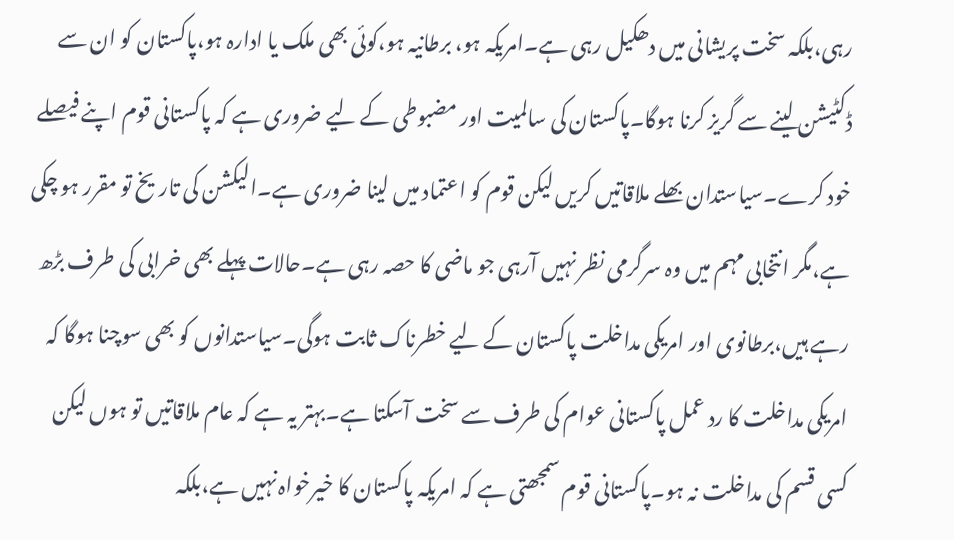رہی،بلکہ سخت پریشانی میں دھکیل رہی ہے۔امریکہ ہو، برطانیہ ہو،کوئی بھی ملک یا ادارہ ہو،پاکستان کو ان سے ڈکٹیشن لینے سے گریز کرنا ہوگا۔پاکستان کی سالمیت اور مضبوطی کے لیے ضروری ہے کہ پاکستانی قوم اپنے فیصلے خود کرے۔سیاستدان بھلے ملاقاتیں کریں لیکن قوم کو اعتماد میں لینا ضروری ہے۔الیکشن کی تاریخ تو مقرر ہو چکی ہے،مگر انتخابی مہم میں وہ سرگرمی نظر نہیں آرہی جو ماضی کا حصہ رہی ہے۔حالات پہلے بھی خرابی کی طرف بڑھ رہے ہیں،برطانوی اور امریکی مداخلت پاکستان کے لیے خطرناک ثابت ہوگی۔سیاستدانوں کو بھی سوچنا ہوگا کہ امریکی مداخلت کا رد عمل پاکستانی عوام کی طرف سے سخت آسکتا ہے۔بہتر یہ ہے کہ عام ملاقاتیں تو ہوں لیکن کسی قسم کی مداخلت نہ ہو۔پاکستانی قوم سمجھتی ہے کہ امریکہ پاکستان کا خیرخواہ نہیں ہے،بلکہ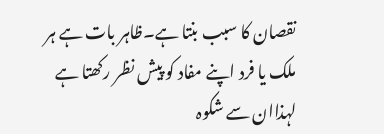نقصان کا سبب بنتا ہے۔ظاہر بات ہے ہر ملک یا فرد اپنے مفاد کو پیش نظر رکھتا ہے لہذاان سے شکوہ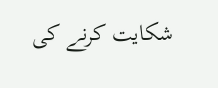شکایت کرنے کی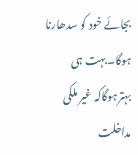بجائے خود کو سدھارنا ہوگا۔بہت ہی بہترہوگاکہ غیر ملکی مداخلت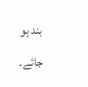بند ہو جائے۔